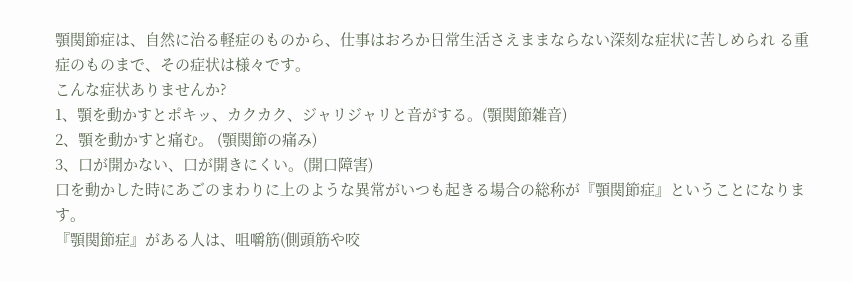顎関節症は、自然に治る軽症のものから、仕事はおろか日常生活さえままならない深刻な症状に苦しめられ る重症のものまで、その症状は様々です。
こんな症状ありませんか?
1、顎を動かすとポキッ、カクカク、ジャリジャリと音がする。(顎関節雑音)
2、顎を動かすと痛む。 (顎関節の痛み)
3、口が開かない、口が開きにくい。(開口障害)
口を動かした時にあごのまわりに上のような異常がいつも起きる場合の総称が『顎関節症』ということになります。
『顎関節症』がある人は、咀嚼筋(側頭筋や咬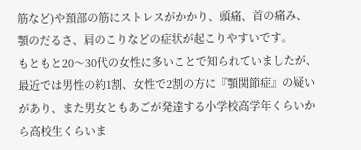筋など)や頚部の筋にストレスがかかり、頭痛、首の痛み、顎のだるさ、肩のこりなどの症状が起こりやすいです。
もともと20〜30代の女性に多いことで知られていましたが、最近では男性の約1割、女性で2割の方に『顎関節症』の疑いがあり、また男女ともあごが発達する小学校高学年くらいから高校生くらいま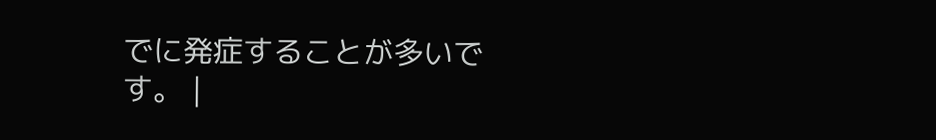でに発症することが多いです。 |